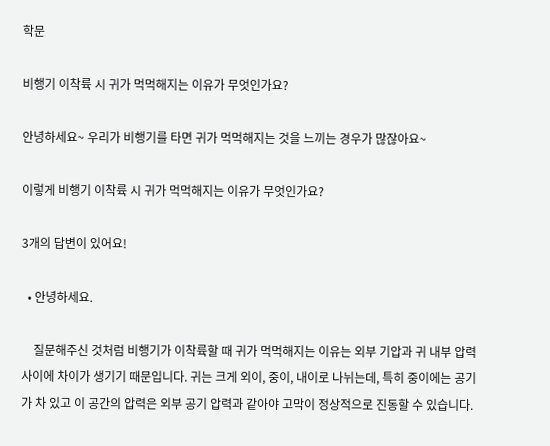학문

비행기 이착륙 시 귀가 먹먹해지는 이유가 무엇인가요?

안녕하세요~ 우리가 비행기를 타면 귀가 먹먹해지는 것을 느끼는 경우가 많잖아요~

이렇게 비행기 이착륙 시 귀가 먹먹해지는 이유가 무엇인가요?

3개의 답변이 있어요!

  • 안녕하세요.

    질문해주신 것처럼 비행기가 이착륙할 때 귀가 먹먹해지는 이유는 외부 기압과 귀 내부 압력 사이에 차이가 생기기 때문입니다. 귀는 크게 외이, 중이, 내이로 나뉘는데, 특히 중이에는 공기가 차 있고 이 공간의 압력은 외부 공기 압력과 같아야 고막이 정상적으로 진동할 수 있습니다.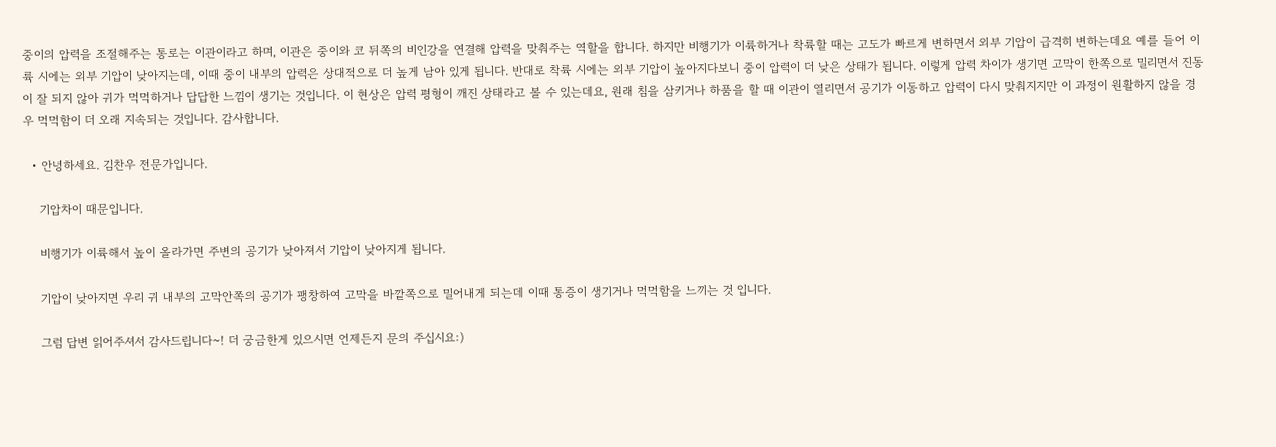중이의 압력을 조절해주는 통로는 이관이라고 하며, 이관은 중이와 코 뒤쪽의 비인강을 연결해 압력을 맞춰주는 역할을 합니다. 하지만 비행기가 이륙하거나 착륙할 때는 고도가 빠르게 변하면서 외부 기압이 급격히 변하는데요 예를 들어 이륙 시에는 외부 기압이 낮아지는데, 이때 중이 내부의 압력은 상대적으로 더 높게 남아 있게 됩니다. 반대로 착륙 시에는 외부 기압이 높아지다보니 중이 압력이 더 낮은 상태가 됩니다. 이렇게 압력 차이가 생기면 고막이 한쪽으로 밀리면서 진동이 잘 되지 않아 귀가 먹먹하거나 답답한 느낌이 생기는 것입니다. 이 현상은 압력 평형이 깨진 상태라고 볼 수 있는데요, 원래 침을 삼키거나 하품을 할 때 이관이 열리면서 공기가 이동하고 압력이 다시 맞춰지지만 이 과정이 원활하지 않을 경우 먹먹함이 더 오래 지속되는 것입니다. 감사합니다.

  • 안녕하세요. 김찬우 전문가입니다.

    기압차이 때문입니다.

    비행기가 이륙해서 높이 올라가면 주변의 공기가 낮아져서 기압이 낮아지게 됩니다.

    기압이 낮아지면 우리 귀 내부의 고막안쪽의 공기가 팽창하여 고막을 바깥쪽으로 밀어내게 되는데 이때 통증이 생기거나 먹먹함을 느끼는 것 입니다.

    그럼 답변 읽어주셔서 감사드립니다~! 더 궁금한게 있으시면 언제든지 문의 주십시요:)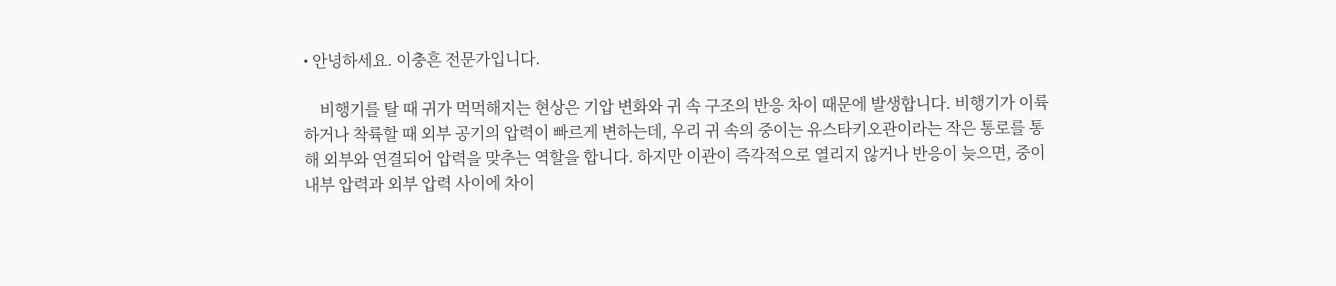• 안녕하세요. 이충흔 전문가입니다.

    비행기를 탈 때 귀가 먹먹해지는 현상은 기압 변화와 귀 속 구조의 반응 차이 때문에 발생합니다. 비행기가 이륙하거나 착륙할 때 외부 공기의 압력이 빠르게 변하는데, 우리 귀 속의 중이는 유스타키오관이라는 작은 통로를 통해 외부와 연결되어 압력을 맞추는 역할을 합니다. 하지만 이관이 즉각적으로 열리지 않거나 반응이 늦으면, 중이 내부 압력과 외부 압력 사이에 차이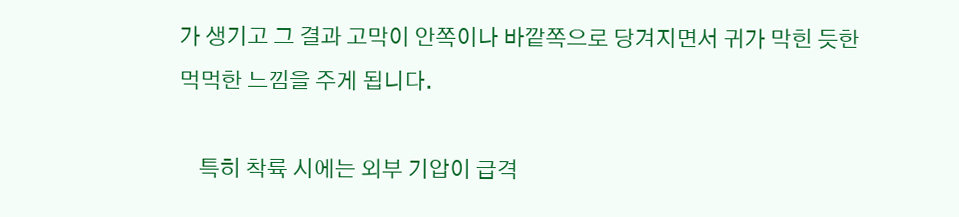가 생기고 그 결과 고막이 안쪽이나 바깥쪽으로 당겨지면서 귀가 막힌 듯한 먹먹한 느낌을 주게 됩니다.

    특히 착륙 시에는 외부 기압이 급격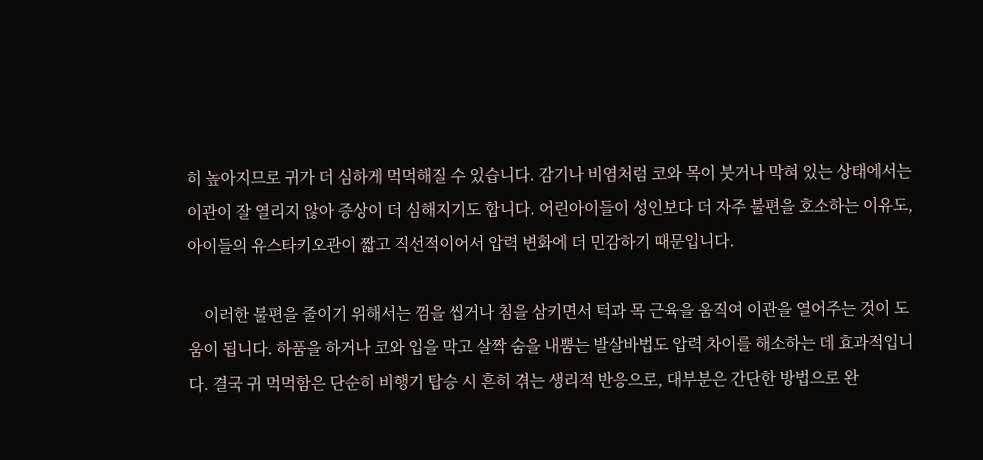히 높아지므로 귀가 더 심하게 먹먹해질 수 있습니다. 감기나 비염처럼 코와 목이 붓거나 막혀 있는 상태에서는 이관이 잘 열리지 않아 증상이 더 심해지기도 합니다. 어린아이들이 성인보다 더 자주 불편을 호소하는 이유도, 아이들의 유스타키오관이 짧고 직선적이어서 압력 변화에 더 민감하기 때문입니다.

    이러한 불편을 줄이기 위해서는 껌을 씹거나 침을 삼키면서 턱과 목 근육을 움직여 이관을 열어주는 것이 도움이 됩니다. 하품을 하거나 코와 입을 막고 살짝 숨을 내뿜는 발살바법도 압력 차이를 해소하는 데 효과적입니다. 결국 귀 먹먹함은 단순히 비행기 탑승 시 흔히 겪는 생리적 반응으로, 대부분은 간단한 방법으로 완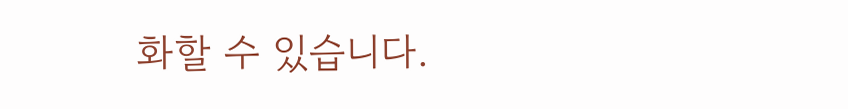화할 수 있습니다.